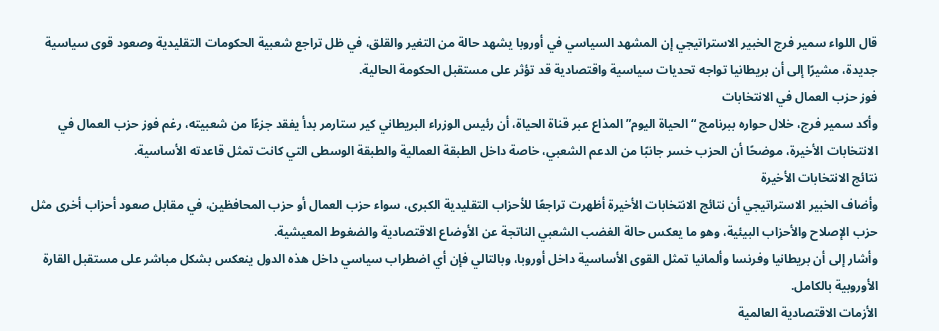قال اللواء سمير فرج الخبير الاستراتيجي إن المشهد السياسي في أوروبا يشهد حالة من التغير والقلق، في ظل تراجع شعبية الحكومات التقليدية وصعود قوى سياسية جديدة، مشيرًا إلى أن بريطانيا تواجه تحديات سياسية واقتصادية قد تؤثر على مستقبل الحكومة الحالية.
فوز حزب العمال في الانتخابات
وأكد سمير فرج، خلال حواره ببرنامج “الحياة اليوم” المذاع عبر قناة الحياة، أن رئيس الوزراء البريطاني كير ستارمر بدأ يفقد جزءًا من شعبيته، رغم فوز حزب العمال في الانتخابات الأخيرة، موضحًا أن الحزب خسر جانبًا من الدعم الشعبي، خاصة داخل الطبقة العمالية والطبقة الوسطى التي كانت تمثل قاعدته الأساسية.
نتائج الانتخابات الأخيرة
وأضاف الخبير الاستراتيجي أن نتائج الانتخابات الأخيرة أظهرت تراجعًا للأحزاب التقليدية الكبرى، سواء حزب العمال أو حزب المحافظين، في مقابل صعود أحزاب أخرى مثل حزب الإصلاح والأحزاب البيئية، وهو ما يعكس حالة الغضب الشعبي الناتجة عن الأوضاع الاقتصادية والضغوط المعيشية.
وأشار إلى أن بريطانيا وفرنسا وألمانيا تمثل القوى الأساسية داخل أوروبا، وبالتالي فإن أي اضطراب سياسي داخل هذه الدول ينعكس بشكل مباشر على مستقبل القارة الأوروبية بالكامل.
الأزمات الاقتصادية العالمية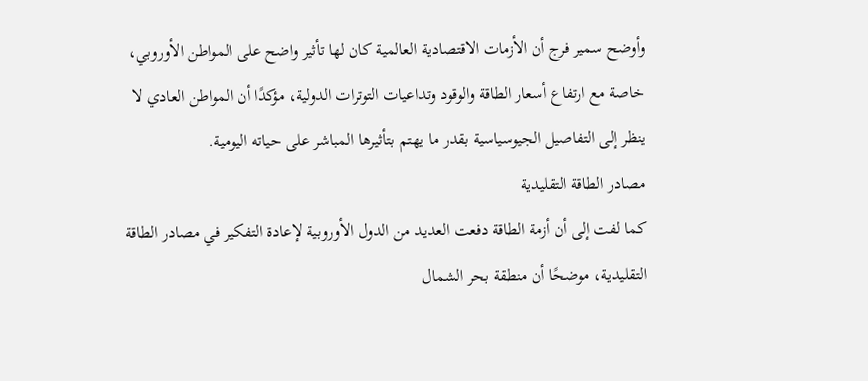وأوضح سمير فرج أن الأزمات الاقتصادية العالمية كان لها تأثير واضح على المواطن الأوروبي، خاصة مع ارتفاع أسعار الطاقة والوقود وتداعيات التوترات الدولية، مؤكدًا أن المواطن العادي لا ينظر إلى التفاصيل الجيوسياسية بقدر ما يهتم بتأثيرها المباشر على حياته اليومية.
مصادر الطاقة التقليدية
كما لفت إلى أن أزمة الطاقة دفعت العديد من الدول الأوروبية لإعادة التفكير في مصادر الطاقة التقليدية، موضحًا أن منطقة بحر الشمال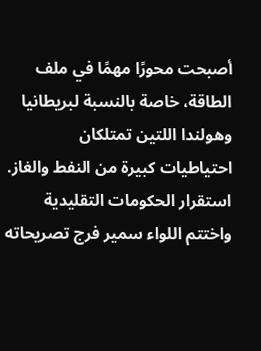أصبحت محورًا مهمًا في ملف الطاقة، خاصة بالنسبة لبريطانيا وهولندا اللتين تمتلكان احتياطيات كبيرة من النفط والغاز.
استقرار الحكومات التقليدية
واختتم اللواء سمير فرج تصريحاته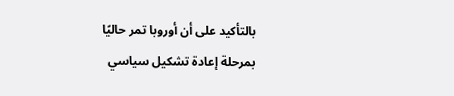بالتأكيد على أن أوروبا تمر حاليًا بمرحلة إعادة تشكيل سياسي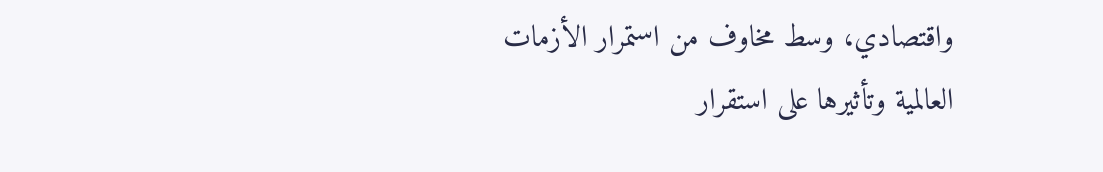واقتصادي، وسط مخاوف من استمرار الأزمات العالمية وتأثيرها على استقرار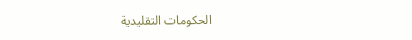الحكومات التقليدية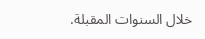خلال السنوات المقبلة.